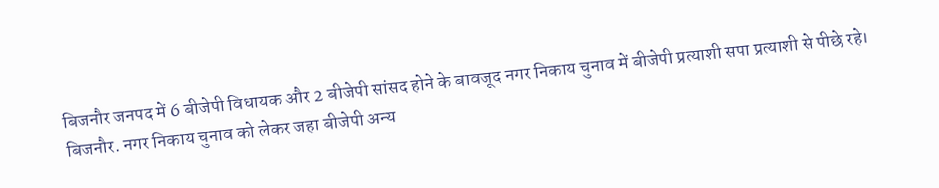बिजनौर जनपद में 6 बीजेपी विधायक और 2 बीजेपी सांसद होने के बावजूद नगर निकाय चुनाव में बीजेपी प्रत्याशी सपा प्रत्याशी से पीछे रहे।
बिजनौर. नगर निकाय चुनाव को लेकर जहा बीजेपी अन्य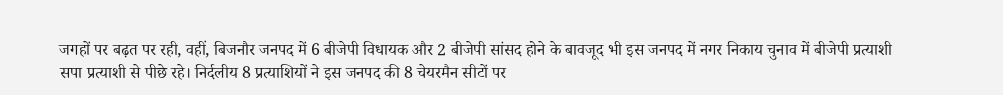जगहों पर बढ़त पर रही, वहीं, बिजनौर जनपद में 6 बीजेपी विधायक और 2 बीजेपी सांसद होने के बावजूद भी इस जनपद में नगर निकाय चुनाव में बीजेपी प्रत्याशी सपा प्रत्याशी से पीछे रहे। निर्दलीय 8 प्रत्याशियों ने इस जनपद की 8 चेयरमैन सीटों पर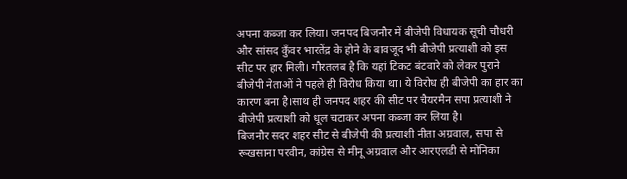अपना कब्जा कर लिया। जनपद बिजनौर में बीजेपी विधायक सूची चौधरी और सांसद कुँवर भारतेंद्र के होने के बावजूद भी बीजेपी प्रत्याशी को इस सीट पर हार मिली। गौरतलब है कि यहां टिकट बंटवारे को लेकर पुराने बीजेपी नेताओं ने पहले ही विरोध किया था। ये विरोध ही बीजेपी का हार का कारण बना है।साथ ही जनपद शहर की सीट पर चैयरमैन सपा प्रत्याशी ने बीजेपी प्रत्याशी को धूल चटाकर अपना कब्जा कर लिया है।
बिजनौर सदर शहर सीट से बीजेपी की प्रत्याशी नीता अग्रवाल, सपा से रूखसाना परवीन, कांग्रेस से मीनू अग्रवाल और आरएलडी से मोनिका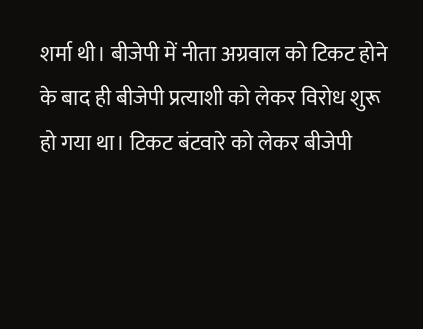शर्मा थी। बीजेपी में नीता अग्रवाल को टिकट होने के बाद ही बीजेपी प्रत्याशी को लेकर विरोध शुरू हो गया था। टिकट बंटवारे को लेकर बीजेपी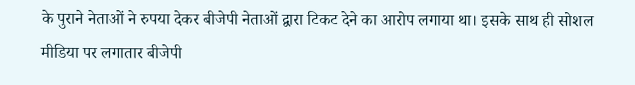के पुराने नेताओं ने रुपया देकर बीजेपी नेताओं द्वारा टिकट देने का आरोप लगाया था। इसके साथ ही सोशल मीडिया पर लगातार बीजेपी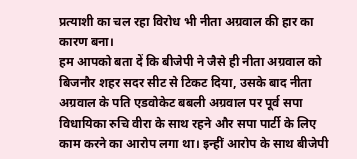प्रत्याशी का चल रहा विरोध भी नीता अग्रवाल की हार का कारण बना।
हम आपको बता दें कि बीजेपी ने जैसे ही नीता अग्रवाल को बिजनौर शहर सदर सीट से टिकट दिया, उसके बाद नीता अग्रवाल के पति एडवोकेट बबली अग्रवाल पर पूर्व सपा विधायिका रुचि वीरा के साथ रहने और सपा पार्टी के लिए काम करने का आरोप लगा था। इन्हीं आरोप के साथ बीजेपी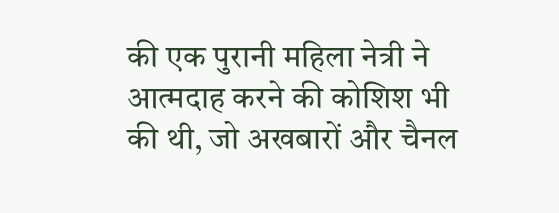की एक पुरानी महिला नेत्री ने आत्मदाह करने की कोशिश भी की थी, जो अखबारों और चैनल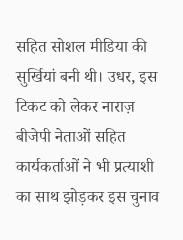सहित सोशल मीडिया की सुर्खियां बनी थी। उधर, इस टिकट को लेकर नाराज़ बीजेपी नेताओं सहित कार्यकर्ताओं ने भी प्रत्याशी का साथ झोड़कर इस चुनाव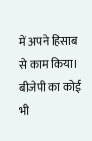में अपने हिसाब से काम किया। बीजेपी का कोई भी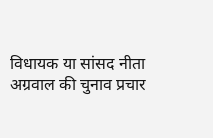विधायक या सांसद नीता अग्रवाल की चुनाव प्रचार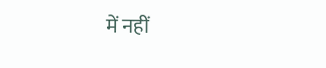में नहीं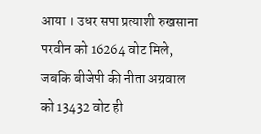आया । उधर सपा प्रत्याशी रुखसाना परवीन को 16264 वोट मिले, जबकि बीजेपी की नीता अग्रवाल को 13432 वोट ही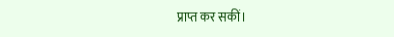प्राप्त कर सकीं।